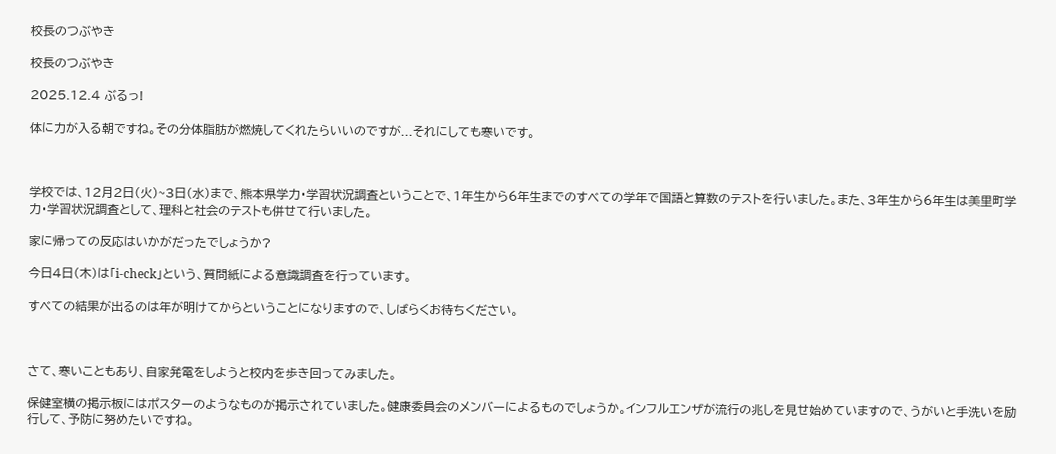校長のつぶやき

校長のつぶやき

2025.12.4 ぶるっ!

体に力が入る朝ですね。その分体脂肪が燃焼してくれたらいいのですが...それにしても寒いです。



学校では、12月2日(火)~3日(水)まで、熊本県学力・学習状況調査ということで、1年生から6年生までのすべての学年で国語と算数のテストを行いました。また、3年生から6年生は美里町学力・学習状況調査として、理科と社会のテストも併せて行いました。

家に帰っての反応はいかがだったでしょうか?

今日4日(木)は「i-check」という、質問紙による意識調査を行っています。

すべての結果が出るのは年が明けてからということになりますので、しばらくお待ちください。



さて、寒いこともあり、自家発電をしようと校内を歩き回ってみました。

保健室横の掲示板にはポスターのようなものが掲示されていました。健康委員会のメンバーによるものでしょうか。インフルエンザが流行の兆しを見せ始めていますので、うがいと手洗いを励行して、予防に努めたいですね。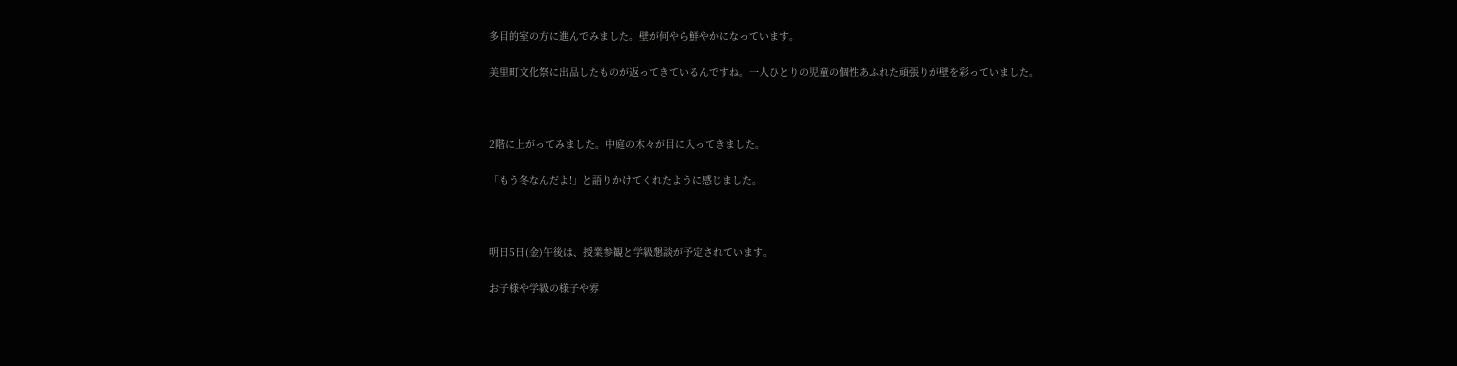多目的室の方に進んでみました。壁が何やら鮮やかになっています。

美里町文化祭に出品したものが返ってきているんですね。一人ひとりの児童の個性あふれた頑張りが壁を彩っていました。



2階に上がってみました。中庭の木々が目に入ってきました。

「もう冬なんだよ!」と語りかけてくれたように感じました。



明日5日(金)午後は、授業参観と学級懇談が予定されています。

お子様や学級の様子や雰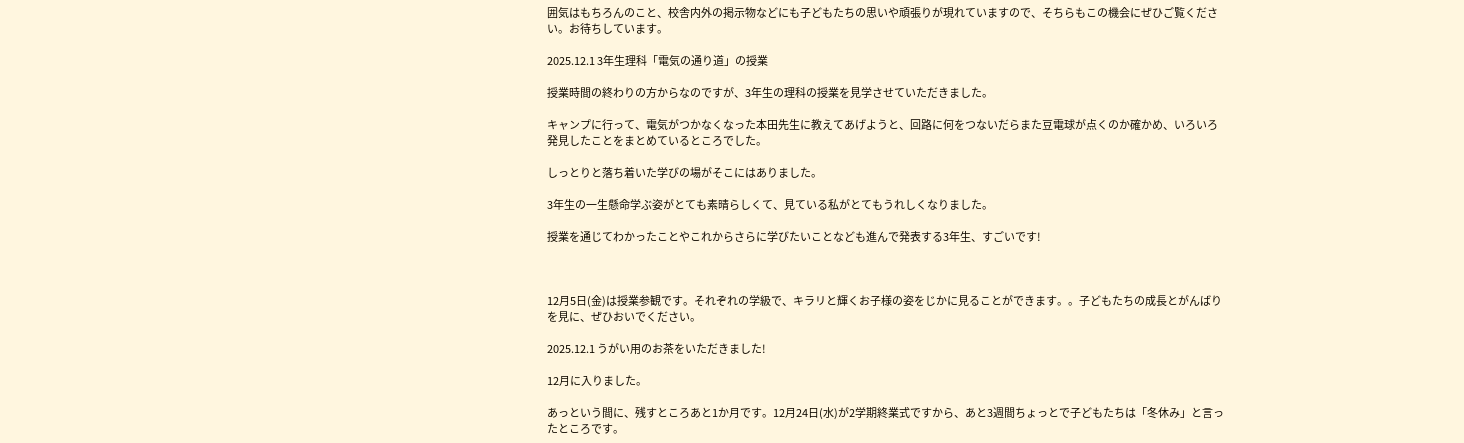囲気はもちろんのこと、校舎内外の掲示物などにも子どもたちの思いや頑張りが現れていますので、そちらもこの機会にぜひご覧ください。お待ちしています。

2025.12.1 3年生理科「電気の通り道」の授業

授業時間の終わりの方からなのですが、3年生の理科の授業を見学させていただきました。

キャンプに行って、電気がつかなくなった本田先生に教えてあげようと、回路に何をつないだらまた豆電球が点くのか確かめ、いろいろ発見したことをまとめているところでした。

しっとりと落ち着いた学びの場がそこにはありました。

3年生の一生懸命学ぶ姿がとても素晴らしくて、見ている私がとてもうれしくなりました。

授業を通じてわかったことやこれからさらに学びたいことなども進んで発表する3年生、すごいです!



12月5日(金)は授業参観です。それぞれの学級で、キラリと輝くお子様の姿をじかに見ることができます。。子どもたちの成長とがんばりを見に、ぜひおいでください。

2025.12.1 うがい用のお茶をいただきました!

12月に入りました。

あっという間に、残すところあと1か月です。12月24日(水)が2学期終業式ですから、あと3週間ちょっとで子どもたちは「冬休み」と言ったところです。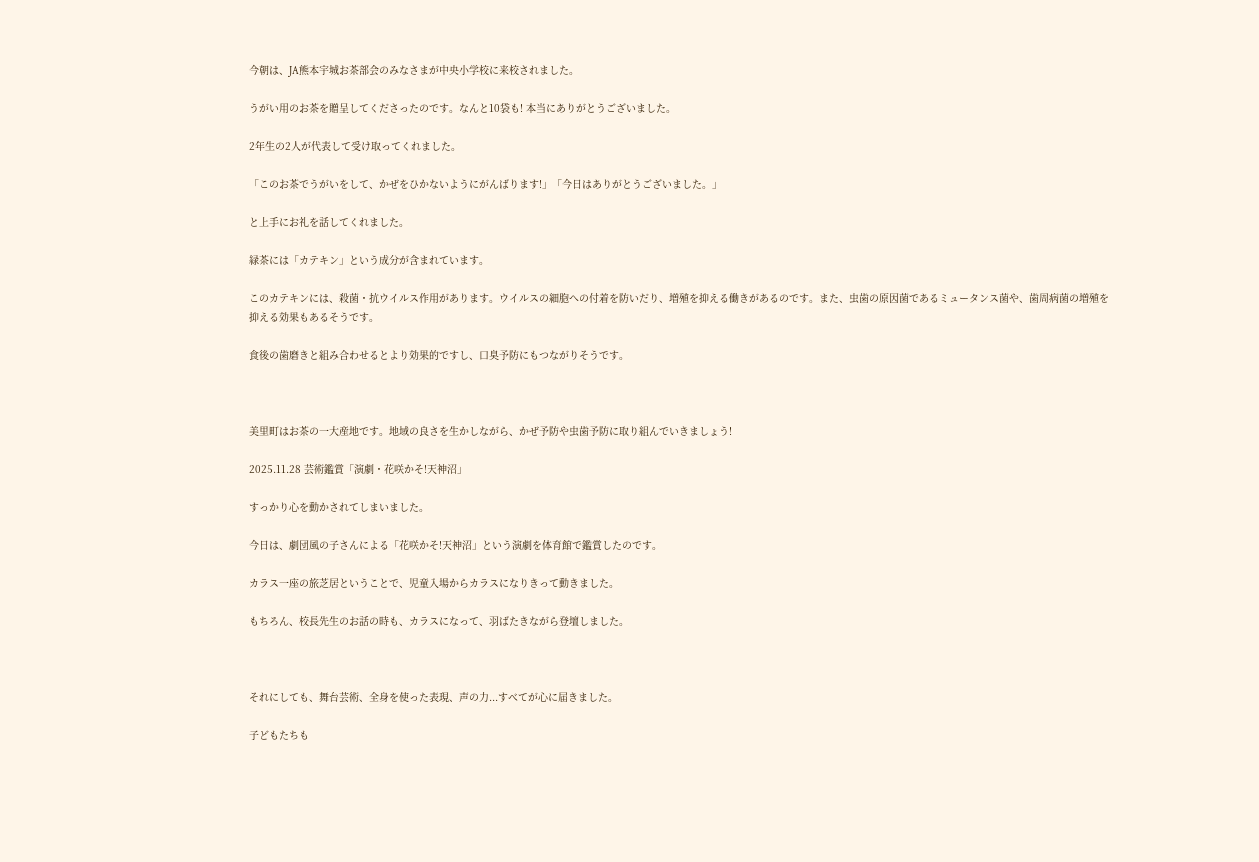今朝は、JA熊本宇城お茶部会のみなさまが中央小学校に来校されました。

うがい用のお茶を贈呈してくださったのです。なんと10袋も! 本当にありがとうございました。

2年生の2人が代表して受け取ってくれました。

「このお茶でうがいをして、かぜをひかないようにがんばります!」「今日はありがとうございました。」

と上手にお礼を話してくれました。

緑茶には「カテキン」という成分が含まれています。

このカテキンには、殺菌・抗ウイルス作用があります。ウイルスの細胞への付着を防いだり、増殖を抑える働きがあるのです。また、虫歯の原因菌であるミュータンス菌や、歯周病菌の増殖を抑える効果もあるそうです。

食後の歯磨きと組み合わせるとより効果的ですし、口臭予防にもつながりそうです。



美里町はお茶の一大産地です。地域の良さを生かしながら、かぜ予防や虫歯予防に取り組んでいきましょう!

2025.11.28 芸術鑑賞「演劇・花咲かそ!天神沼」

すっかり心を動かされてしまいました。

今日は、劇団風の子さんによる「花咲かそ!天神沼」という演劇を体育館で鑑賞したのです。

カラス一座の旅芝居ということで、児童入場からカラスになりきって動きました。

もちろん、校長先生のお話の時も、カラスになって、羽ばたきながら登壇しました。



それにしても、舞台芸術、全身を使った表現、声の力...すべてが心に届きました。

子どもたちも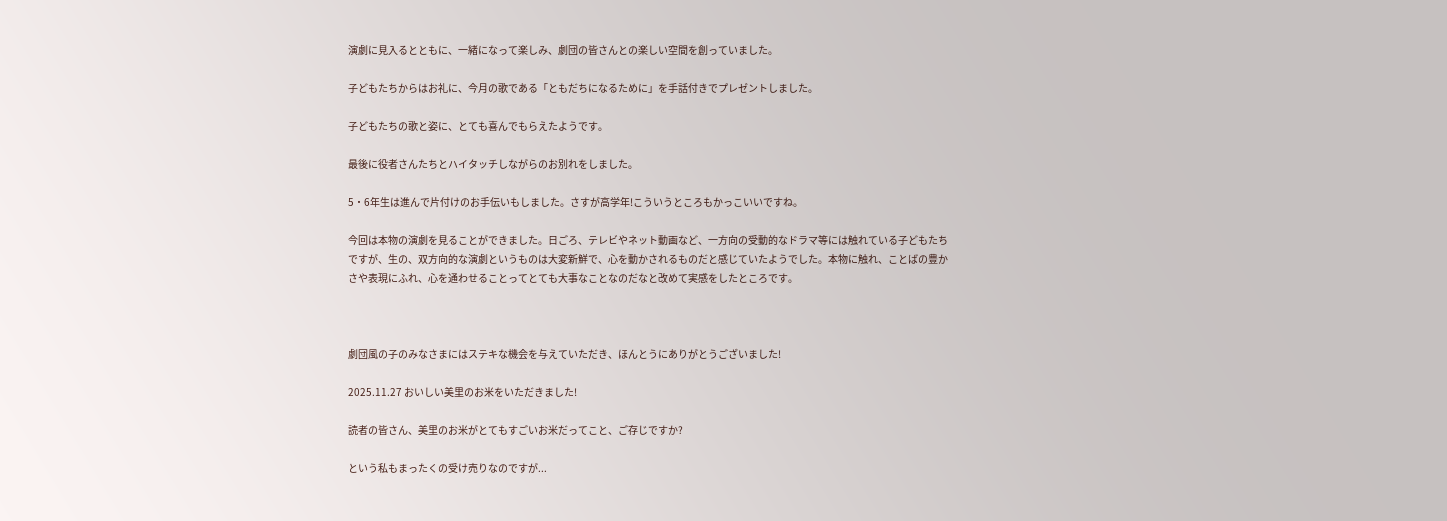演劇に見入るとともに、一緒になって楽しみ、劇団の皆さんとの楽しい空間を創っていました。

子どもたちからはお礼に、今月の歌である「ともだちになるために」を手話付きでプレゼントしました。

子どもたちの歌と姿に、とても喜んでもらえたようです。

最後に役者さんたちとハイタッチしながらのお別れをしました。

5・6年生は進んで片付けのお手伝いもしました。さすが高学年!こういうところもかっこいいですね。

今回は本物の演劇を見ることができました。日ごろ、テレビやネット動画など、一方向の受動的なドラマ等には触れている子どもたちですが、生の、双方向的な演劇というものは大変新鮮で、心を動かされるものだと感じていたようでした。本物に触れ、ことばの豊かさや表現にふれ、心を通わせることってとても大事なことなのだなと改めて実感をしたところです。



劇団風の子のみなさまにはステキな機会を与えていただき、ほんとうにありがとうございました!

2025.11.27 おいしい美里のお米をいただきました!

読者の皆さん、美里のお米がとてもすごいお米だってこと、ご存じですか?

という私もまったくの受け売りなのですが...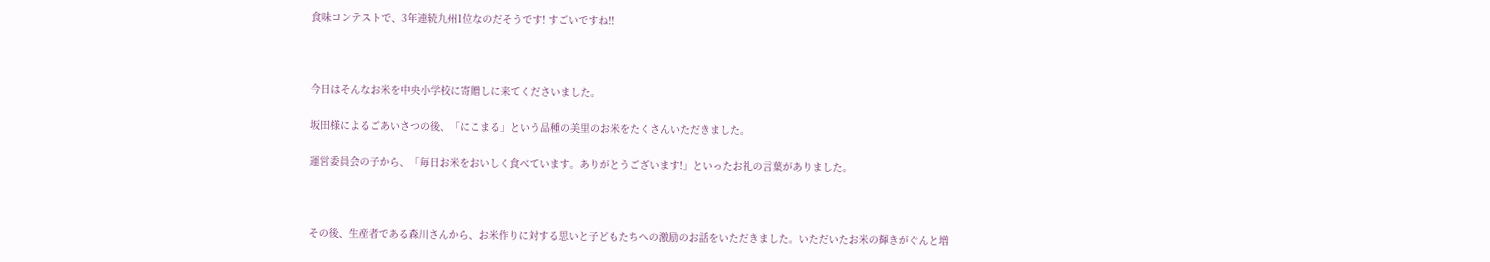食味コンテストで、3年連続九州1位なのだそうです! すごいですね!!



今日はそんなお米を中央小学校に寄贈しに来てくださいました。

坂田様によるごあいさつの後、「にこまる」という品種の美里のお米をたくさんいただきました。

運営委員会の子から、「毎日お米をおいしく食べています。ありがとうございます!」といったお礼の言葉がありました。



その後、生産者である森川さんから、お米作りに対する思いと子どもたちへの激励のお話をいただきました。いただいたお米の輝きがぐんと増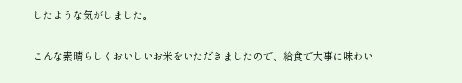したような気がしました。

こんな素晴らしくおいしいお米をいただきましたので、給食で大事に味わい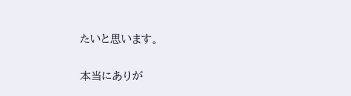たいと思います。

本当にありが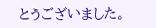とうございました。